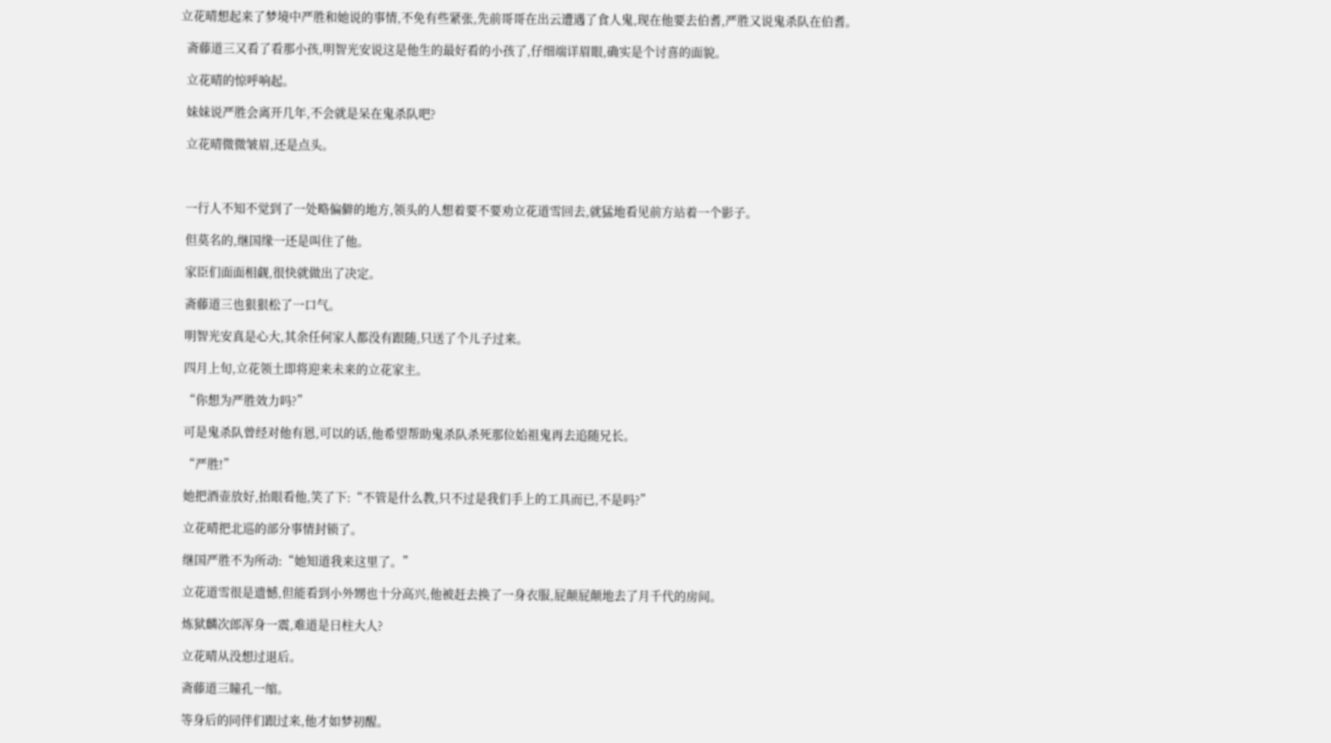立花晴想起来了梦境中严胜和她说的事情,不免有些紧张,先前哥哥在出云遭遇了食人鬼,现在他要去伯耆,严胜又说鬼杀队在伯耆。

  斋藤道三又看了看那小孩,明智光安说这是他生的最好看的小孩了,仔细端详眉眼,确实是个讨喜的面貌。

  立花晴的惊呼响起。

  妹妹说严胜会离开几年,不会就是呆在鬼杀队吧?

  立花晴微微皱眉,还是点头。



  一行人不知不觉到了一处略偏僻的地方,领头的人想着要不要劝立花道雪回去,就猛地看见前方站着一个影子。

  但莫名的,继国缘一还是叫住了他。

  家臣们面面相觑,很快就做出了决定。

  斋藤道三也狠狠松了一口气。

  明智光安真是心大,其余任何家人都没有跟随,只送了个儿子过来。

  四月上旬,立花领土即将迎来未来的立花家主。

  “你想为严胜效力吗?”

  可是鬼杀队曾经对他有恩,可以的话,他希望帮助鬼杀队杀死那位始祖鬼再去追随兄长。

  “严胜!”

  她把酒壶放好,抬眼看他,笑了下:“不管是什么教,只不过是我们手上的工具而已,不是吗?”

  立花晴把北巡的部分事情封锁了。

  继国严胜不为所动:“她知道我来这里了。”

  立花道雪很是遗憾,但能看到小外甥也十分高兴,他被赶去换了一身衣服,屁颠屁颠地去了月千代的房间。

  炼狱麟次郎浑身一震,难道是日柱大人?

  立花晴从没想过退后。

  斋藤道三瞳孔一缩。

  等身后的同伴们跟过来,他才如梦初醒。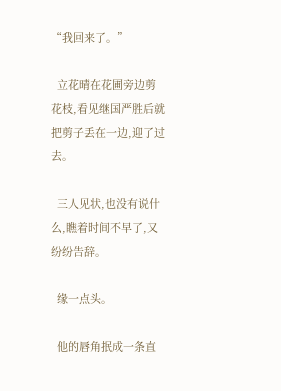“我回来了。”

  立花晴在花圃旁边剪花枝,看见继国严胜后就把剪子丢在一边,迎了过去。

  三人见状,也没有说什么,瞧着时间不早了,又纷纷告辞。

  缘一点头。

  他的唇角抿成一条直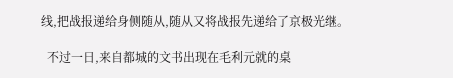线,把战报递给身侧随从,随从又将战报先递给了京极光继。

  不过一日,来自都城的文书出现在毛利元就的桌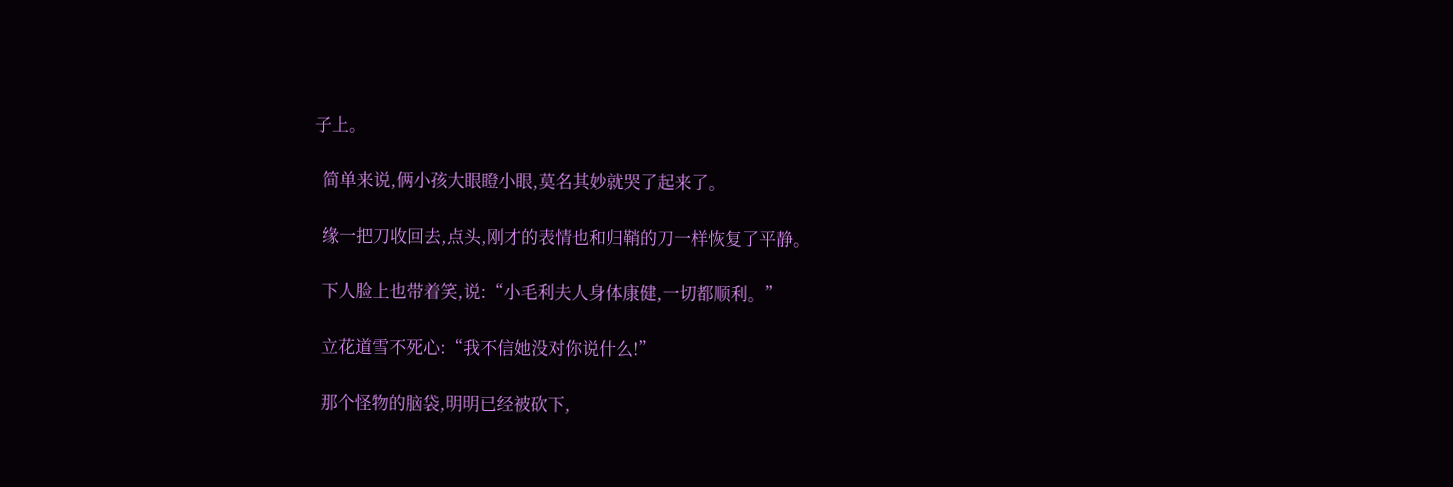子上。

  简单来说,俩小孩大眼瞪小眼,莫名其妙就哭了起来了。

  缘一把刀收回去,点头,刚才的表情也和归鞘的刀一样恢复了平静。

  下人脸上也带着笑,说:“小毛利夫人身体康健,一切都顺利。”

  立花道雪不死心:“我不信她没对你说什么!”

  那个怪物的脑袋,明明已经被砍下,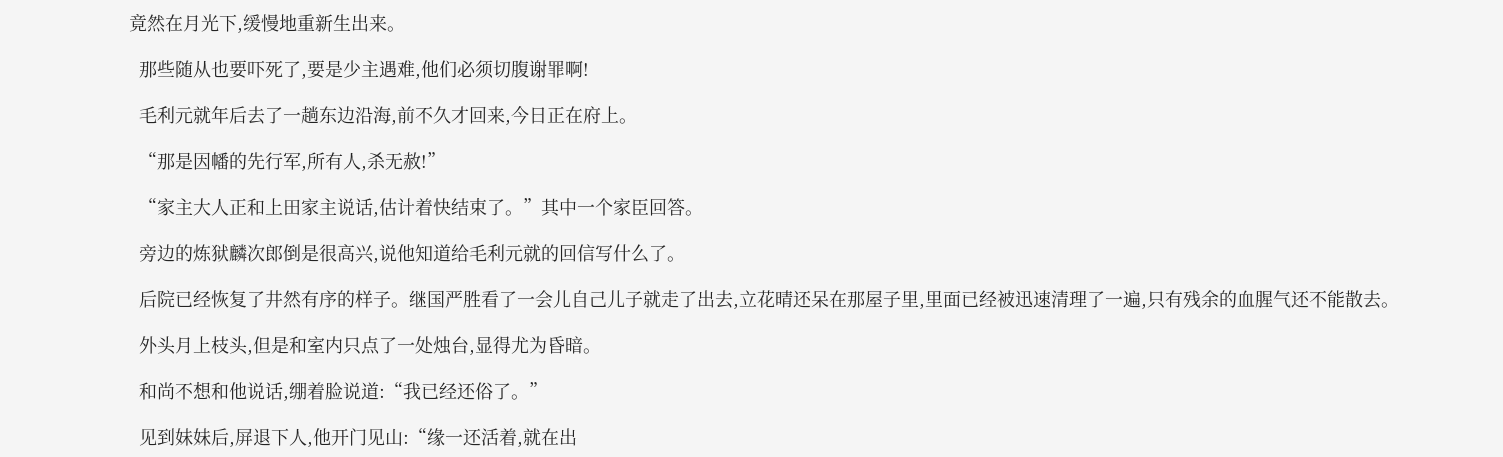竟然在月光下,缓慢地重新生出来。

  那些随从也要吓死了,要是少主遇难,他们必须切腹谢罪啊!

  毛利元就年后去了一趟东边沿海,前不久才回来,今日正在府上。

  “那是因幡的先行军,所有人,杀无赦!”

  “家主大人正和上田家主说话,估计着快结束了。”其中一个家臣回答。

  旁边的炼狱麟次郎倒是很高兴,说他知道给毛利元就的回信写什么了。

  后院已经恢复了井然有序的样子。继国严胜看了一会儿自己儿子就走了出去,立花晴还呆在那屋子里,里面已经被迅速清理了一遍,只有残余的血腥气还不能散去。

  外头月上枝头,但是和室内只点了一处烛台,显得尤为昏暗。

  和尚不想和他说话,绷着脸说道:“我已经还俗了。”

  见到妹妹后,屏退下人,他开门见山:“缘一还活着,就在出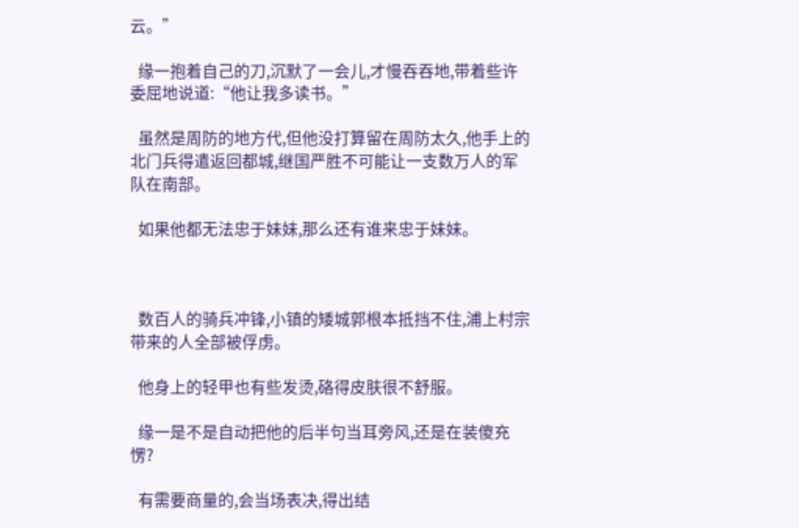云。”

  缘一抱着自己的刀,沉默了一会儿,才慢吞吞地,带着些许委屈地说道:“他让我多读书。”

  虽然是周防的地方代,但他没打算留在周防太久,他手上的北门兵得遣返回都城,继国严胜不可能让一支数万人的军队在南部。

  如果他都无法忠于妹妹,那么还有谁来忠于妹妹。



  数百人的骑兵冲锋,小镇的矮城郭根本抵挡不住,浦上村宗带来的人全部被俘虏。

  他身上的轻甲也有些发烫,硌得皮肤很不舒服。

  缘一是不是自动把他的后半句当耳旁风,还是在装傻充愣?

  有需要商量的,会当场表决,得出结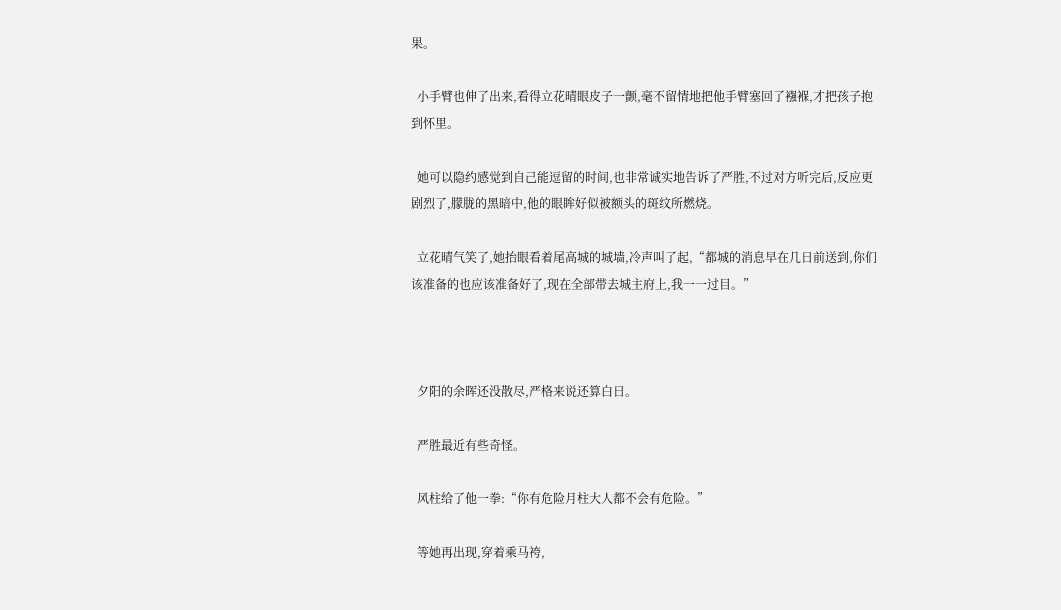果。

  小手臂也伸了出来,看得立花晴眼皮子一颤,毫不留情地把他手臂塞回了襁褓,才把孩子抱到怀里。

  她可以隐约感觉到自己能逗留的时间,也非常诚实地告诉了严胜,不过对方听完后,反应更剧烈了,朦胧的黑暗中,他的眼眸好似被额头的斑纹所燃烧。

  立花晴气笑了,她抬眼看着尾高城的城墙,冷声叫了起,“都城的消息早在几日前送到,你们该准备的也应该准备好了,现在全部带去城主府上,我一一过目。”



  夕阳的余晖还没散尽,严格来说还算白日。

  严胜最近有些奇怪。

  风柱给了他一拳:“你有危险月柱大人都不会有危险。”

  等她再出现,穿着乘马袴,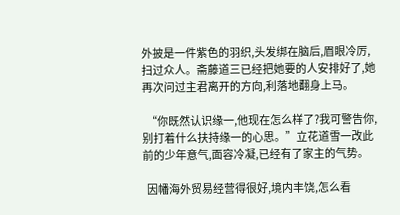外披是一件紫色的羽织,头发绑在脑后,眉眼冷厉,扫过众人。斋藤道三已经把她要的人安排好了,她再次问过主君离开的方向,利落地翻身上马。

  “你既然认识缘一,他现在怎么样了?我可警告你,别打着什么扶持缘一的心思。”立花道雪一改此前的少年意气,面容冷凝,已经有了家主的气势。

  因幡海外贸易经营得很好,境内丰饶,怎么看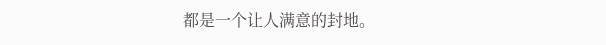都是一个让人满意的封地。